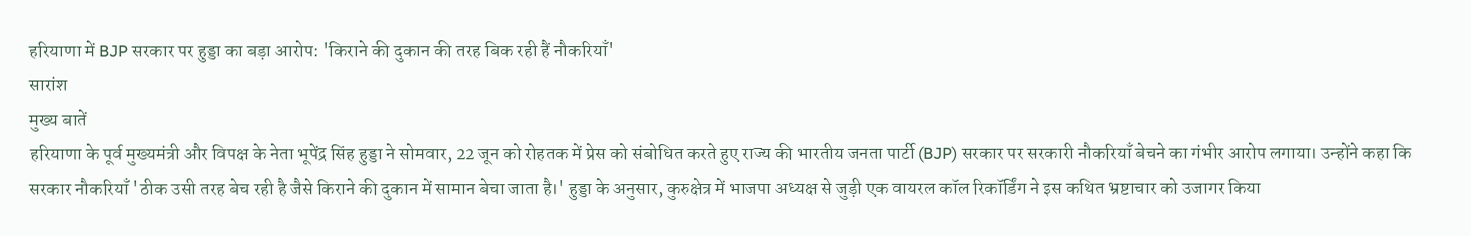हरियाणा में BJP सरकार पर हुड्डा का बड़ा आरोप: 'किराने की दुकान की तरह बिक रही हैं नौकरियाँ'
सारांश
मुख्य बातें
हरियाणा के पूर्व मुख्यमंत्री और विपक्ष के नेता भूपेंद्र सिंह हुड्डा ने सोमवार, 22 जून को रोहतक में प्रेस को संबोधित करते हुए राज्य की भारतीय जनता पार्टी (BJP) सरकार पर सरकारी नौकरियाँ बेचने का गंभीर आरोप लगाया। उन्होंने कहा कि सरकार नौकरियाँ 'ठीक उसी तरह बेच रही है जैसे किराने की दुकान में सामान बेचा जाता है।' हुड्डा के अनुसार, कुरुक्षेत्र में भाजपा अध्यक्ष से जुड़ी एक वायरल कॉल रिकॉर्डिंग ने इस कथित भ्रष्टाचार को उजागर किया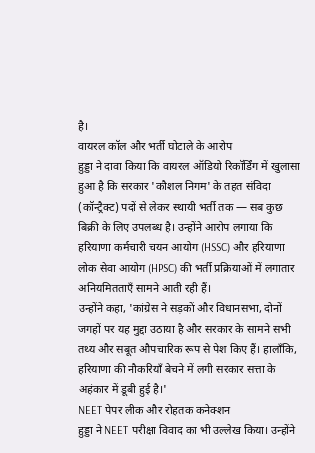है।
वायरल कॉल और भर्ती घोटाले के आरोप
हुड्डा ने दावा किया कि वायरल ऑडियो रिकॉर्डिंग में खुलासा हुआ है कि सरकार 'कौशल निगम' के तहत संविदा (कॉन्ट्रैक्ट) पदों से लेकर स्थायी भर्ती तक — सब कुछ बिक्री के लिए उपलब्ध है। उन्होंने आरोप लगाया कि हरियाणा कर्मचारी चयन आयोग (HSSC) और हरियाणा लोक सेवा आयोग (HPSC) की भर्ती प्रक्रियाओं में लगातार अनियमितताएँ सामने आती रही हैं।
उन्होंने कहा, 'कांग्रेस ने सड़कों और विधानसभा, दोनों जगहों पर यह मुद्दा उठाया है और सरकार के सामने सभी तथ्य और सबूत औपचारिक रूप से पेश किए हैं। हालाँकि, हरियाणा की नौकरियाँ बेचने में लगी सरकार सत्ता के अहंकार में डूबी हुई है।'
NEET पेपर लीक और रोहतक कनेक्शन
हुड्डा ने NEET परीक्षा विवाद का भी उल्लेख किया। उन्होंने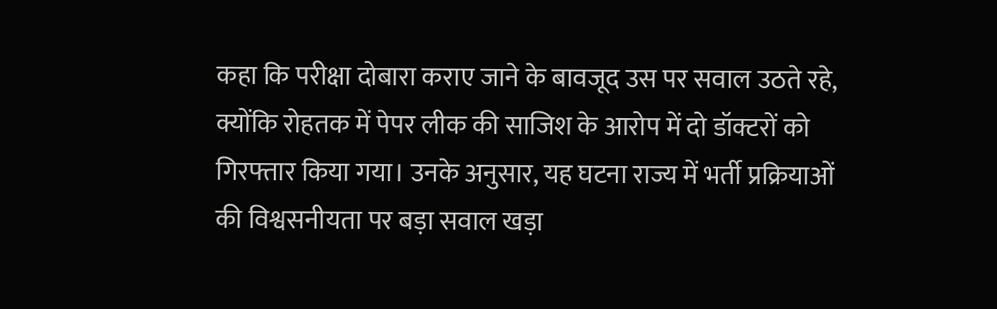कहा कि परीक्षा दोबारा कराए जाने के बावजूद उस पर सवाल उठते रहे, क्योंकि रोहतक में पेपर लीक की साजिश के आरोप में दो डॉक्टरों को गिरफ्तार किया गया। उनके अनुसार, यह घटना राज्य में भर्ती प्रक्रियाओं की विश्वसनीयता पर बड़ा सवाल खड़ा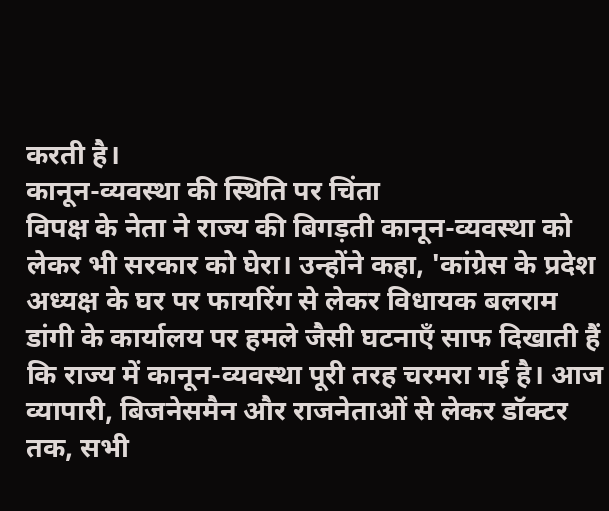करती है।
कानून-व्यवस्था की स्थिति पर चिंता
विपक्ष के नेता ने राज्य की बिगड़ती कानून-व्यवस्था को लेकर भी सरकार को घेरा। उन्होंने कहा, 'कांग्रेस के प्रदेश अध्यक्ष के घर पर फायरिंग से लेकर विधायक बलराम डांगी के कार्यालय पर हमले जैसी घटनाएँ साफ दिखाती हैं कि राज्य में कानून-व्यवस्था पूरी तरह चरमरा गई है। आज व्यापारी, बिजनेसमैन और राजनेताओं से लेकर डॉक्टर तक, सभी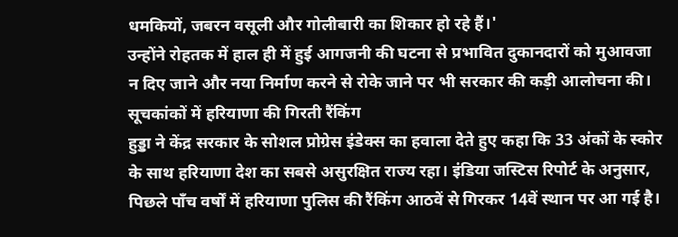धमकियों, जबरन वसूली और गोलीबारी का शिकार हो रहे हैं।'
उन्होंने रोहतक में हाल ही में हुई आगजनी की घटना से प्रभावित दुकानदारों को मुआवजा न दिए जाने और नया निर्माण करने से रोके जाने पर भी सरकार की कड़ी आलोचना की।
सूचकांकों में हरियाणा की गिरती रैंकिंग
हुड्डा ने केंद्र सरकार के सोशल प्रोग्रेस इंडेक्स का हवाला देते हुए कहा कि 33 अंकों के स्कोर के साथ हरियाणा देश का सबसे असुरक्षित राज्य रहा। इंडिया जस्टिस रिपोर्ट के अनुसार, पिछले पाँच वर्षों में हरियाणा पुलिस की रैंकिंग आठवें से गिरकर 14वें स्थान पर आ गई है।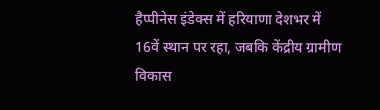हैप्पीनेस इंडेक्स में हरियाणा देशभर में 16वें स्थान पर रहा, जबकि केंद्रीय ग्रामीण विकास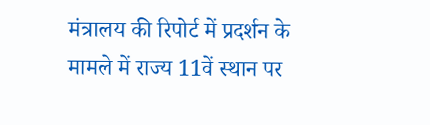मंत्रालय की रिपोर्ट में प्रदर्शन के मामले में राज्य 11वें स्थान पर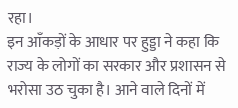रहा।
इन आँकड़ों के आधार पर हुड्डा ने कहा कि राज्य के लोगों का सरकार और प्रशासन से भरोसा उठ चुका है। आने वाले दिनों में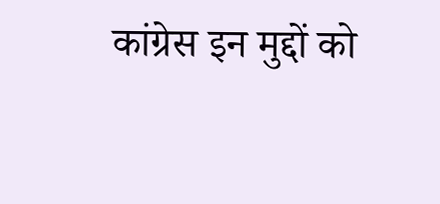कांग्रेस इन मुद्दों को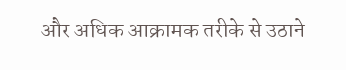और अधिक आक्रामक तरीके से उठाने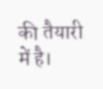की तैयारी में है।